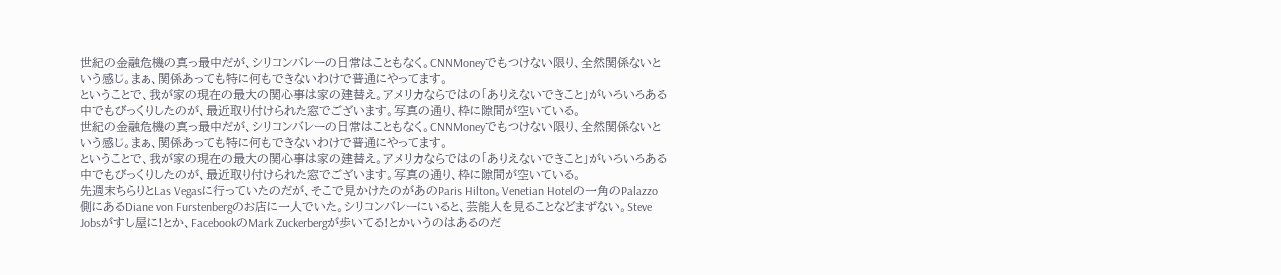世紀の金融危機の真っ最中だが、シリコンバレーの日常はこともなく。CNNMoneyでもつけない限り、全然関係ないという感じ。まぁ、関係あっても特に何もできないわけで普通にやってます。
ということで、我が家の現在の最大の関心事は家の建替え。アメリカならではの「ありえないできこと」がいろいろある中でもびっくりしたのが、最近取り付けられた窓でございます。写真の通り、枠に隙間が空いている。
世紀の金融危機の真っ最中だが、シリコンバレーの日常はこともなく。CNNMoneyでもつけない限り、全然関係ないという感じ。まぁ、関係あっても特に何もできないわけで普通にやってます。
ということで、我が家の現在の最大の関心事は家の建替え。アメリカならではの「ありえないできこと」がいろいろある中でもびっくりしたのが、最近取り付けられた窓でございます。写真の通り、枠に隙間が空いている。
先週末ちらりとLas Vegasに行っていたのだが、そこで見かけたのがあのParis Hilton。Venetian Hotelの一角のPalazzo側にあるDiane von Furstenbergのお店に一人でいた。シリコンバレーにいると、芸能人を見ることなどまずない。Steve Jobsがすし屋に!とか、FacebookのMark Zuckerbergが歩いてる!とかいうのはあるのだ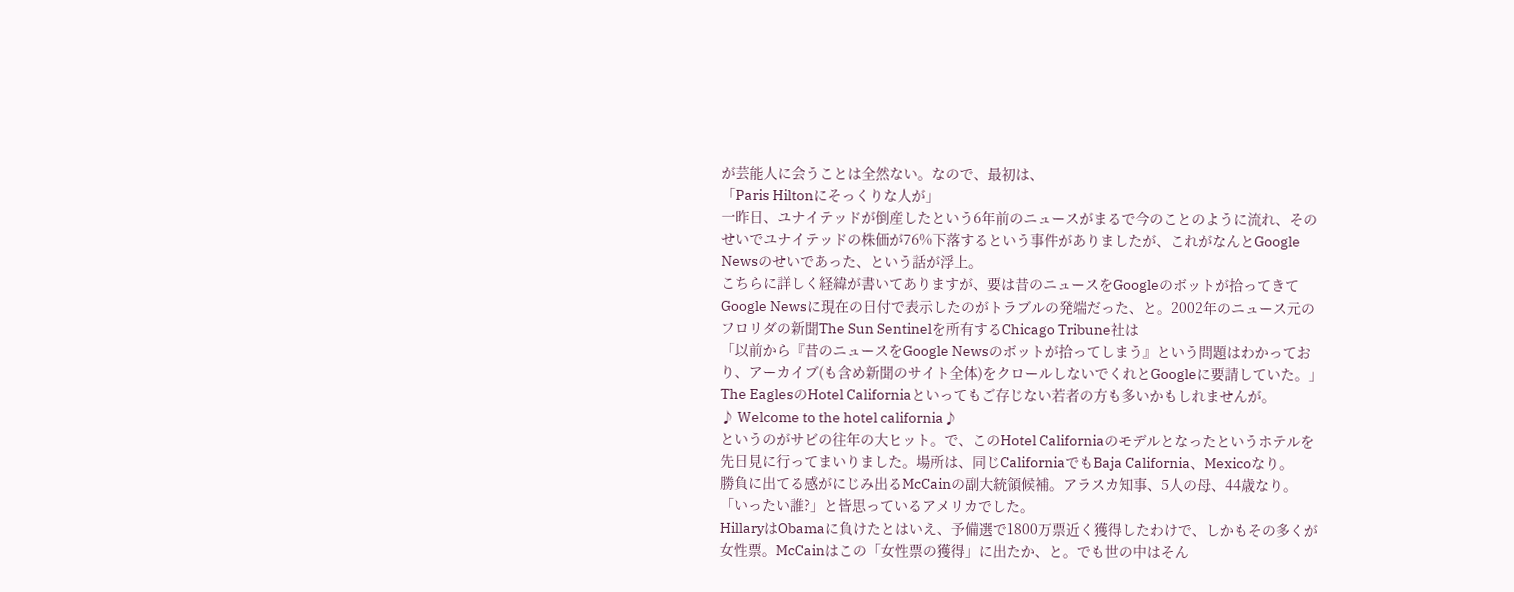が芸能人に会うことは全然ない。なので、最初は、
「Paris Hiltonにそっくりな人が」
一昨日、ユナイテッドが倒産したという6年前のニュースがまるで今のことのように流れ、そのせいでユナイテッドの株価が76%下落するという事件がありましたが、これがなんとGoogle Newsのせいであった、という話が浮上。
こちらに詳しく経緯が書いてありますが、要は昔のニュースをGoogleのボットが拾ってきてGoogle Newsに現在の日付で表示したのがトラブルの発端だった、と。2002年のニュース元のフロリダの新聞The Sun Sentinelを所有するChicago Tribune社は
「以前から『昔のニュースをGoogle Newsのボットが拾ってしまう』という問題はわかっており、アーカイブ(も含め新聞のサイト全体)をクロールしないでくれとGoogleに要請していた。」
The EaglesのHotel Californiaといってもご存じない若者の方も多いかもしれませんが。
♪ Welcome to the hotel california♪
というのがサビの往年の大ヒット。で、このHotel Californiaのモデルとなったというホテルを先日見に行ってまいりました。場所は、同じCaliforniaでもBaja California、Mexicoなり。
勝負に出てる感がにじみ出るMcCainの副大統領候補。アラスカ知事、5人の母、44歳なり。
「いったい誰?」と皆思っているアメリカでした。
HillaryはObamaに負けたとはいえ、予備選で1800万票近く獲得したわけで、しかもその多くが女性票。McCainはこの「女性票の獲得」に出たか、と。でも世の中はそん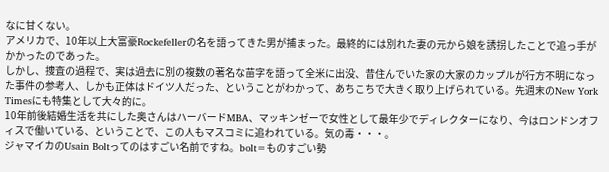なに甘くない。
アメリカで、10年以上大富豪Rockefellerの名を語ってきた男が捕まった。最終的には別れた妻の元から娘を誘拐したことで追っ手がかかったのであった。
しかし、捜査の過程で、実は過去に別の複数の著名な苗字を語って全米に出没、昔住んでいた家の大家のカップルが行方不明になった事件の参考人、しかも正体はドイツ人だった、ということがわかって、あちこちで大きく取り上げられている。先週末のNew York Timesにも特集として大々的に。
10年前後結婚生活を共にした奥さんはハーバードMBA、マッキンゼーで女性として最年少でディレクターになり、今はロンドンオフィスで働いている、ということで、この人もマスコミに追われている。気の毒・・・。
ジャマイカのUsain Boltってのはすごい名前ですね。bolt=ものすごい勢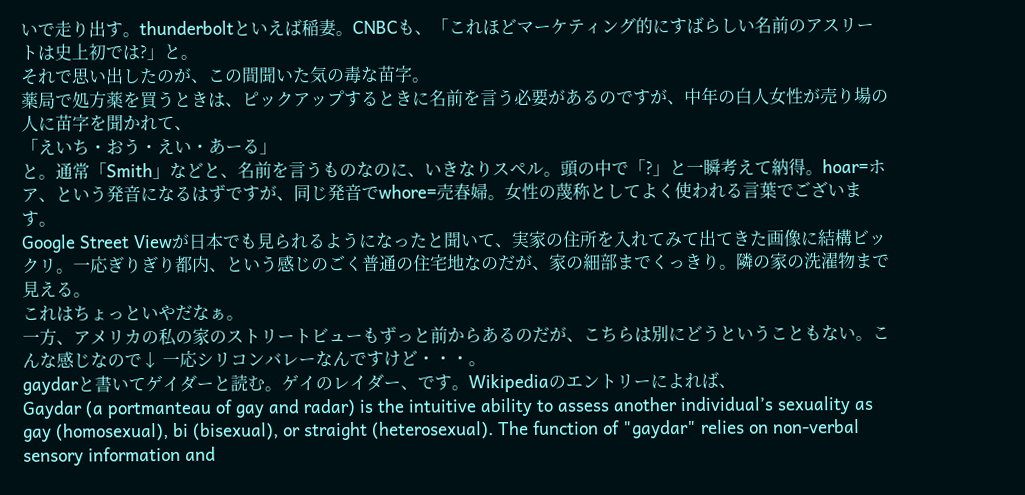いで走り出す。thunderboltといえば稲妻。CNBCも、「これほどマーケティング的にすばらしい名前のアスリートは史上初では?」と。
それで思い出したのが、この間聞いた気の毒な苗字。
薬局で処方薬を買うときは、ピックアップするときに名前を言う必要があるのですが、中年の白人女性が売り場の人に苗字を聞かれて、
「えいち・おう・えい・あーる」
と。通常「Smith」などと、名前を言うものなのに、いきなりスペル。頭の中で「?」と一瞬考えて納得。hoar=ホア、という発音になるはずですが、同じ発音でwhore=売春婦。女性の蔑称としてよく使われる言葉でございます。
Google Street Viewが日本でも見られるようになったと聞いて、実家の住所を入れてみて出てきた画像に結構ビックリ。一応ぎりぎり都内、という感じのごく普通の住宅地なのだが、家の細部までくっきり。隣の家の洗濯物まで見える。
これはちょっといやだなぁ。
一方、アメリカの私の家のストリートビューもずっと前からあるのだが、こちらは別にどうということもない。こんな感じなので↓ 一応シリコンバレーなんですけど・・・。
gaydarと書いてゲイダーと読む。ゲイのレイダー、です。Wikipediaのエントリーによれば、
Gaydar (a portmanteau of gay and radar) is the intuitive ability to assess another individual’s sexuality as gay (homosexual), bi (bisexual), or straight (heterosexual). The function of "gaydar" relies on non-verbal sensory information and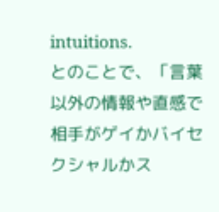intuitions.
とのことで、「言葉以外の情報や直感で相手がゲイかバイセクシャルかス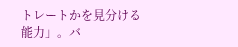トレートかを見分ける能力」。バ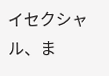イセクシャル、ま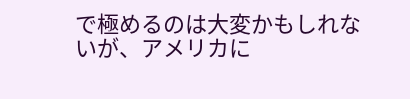で極めるのは大変かもしれないが、アメリカに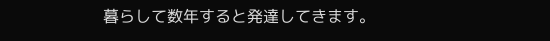暮らして数年すると発達してきます。